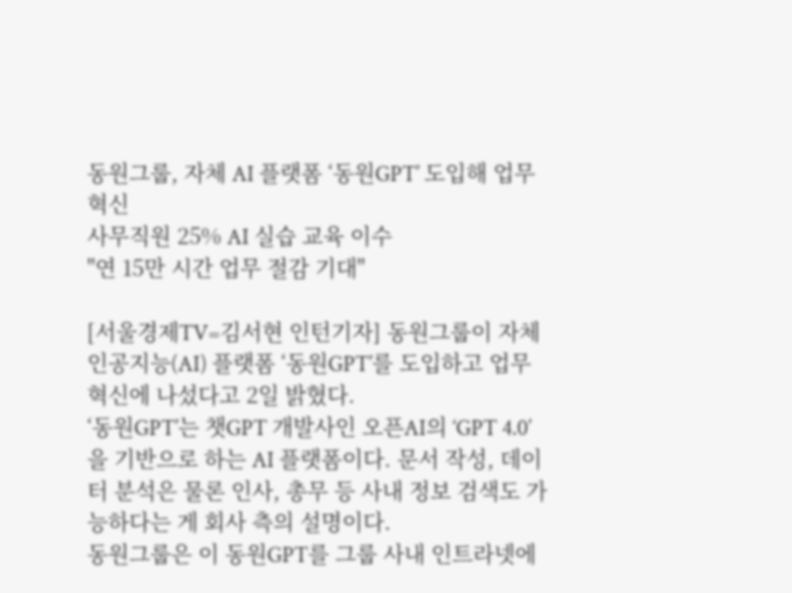동원그룹, 자체 AI 플랫폼 ‘동원GPT’ 도입해 업무 혁신
사무직원 25% AI 실습 교육 이수
"연 15만 시간 업무 절감 기대"

[서울경제TV=김서현 인턴기자] 동원그룹이 자체 인공지능(AI) 플랫폼 ‘동원GPT’를 도입하고 업무 혁신에 나섰다고 2일 밝혔다.
‘동원GPT’는 챗GPT 개발사인 오픈AI의 ‘GPT 4.0’을 기반으로 하는 AI 플랫폼이다. 문서 작성, 데이터 분석은 물론 인사, 총무 등 사내 정보 검색도 가능하다는 게 회사 측의 설명이다.
동원그룹은 이 동원GPT를 그룹 사내 인트라넷에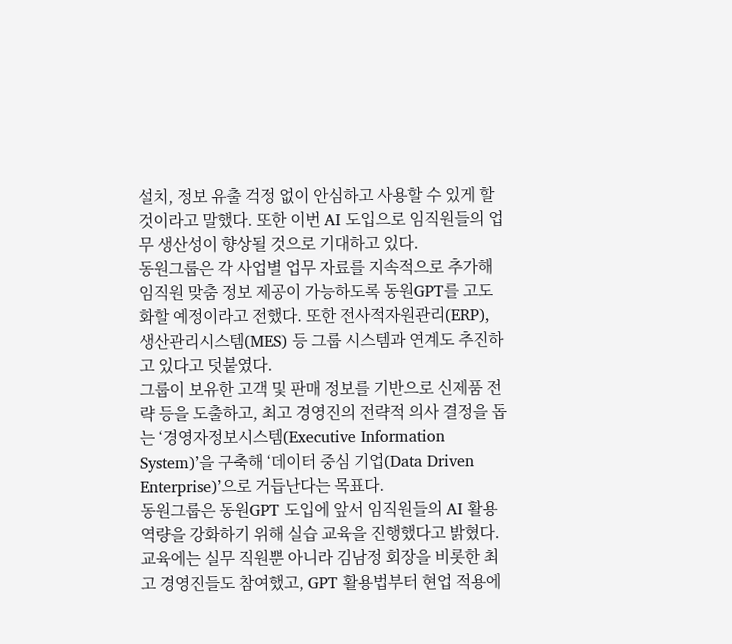설치, 정보 유출 걱정 없이 안심하고 사용할 수 있게 할 것이라고 말했다. 또한 이번 AI 도입으로 임직원들의 업무 생산성이 향상될 것으로 기대하고 있다.
동원그룹은 각 사업별 업무 자료를 지속적으로 추가해 임직원 맞춤 정보 제공이 가능하도록 동원GPT를 고도화할 예정이라고 전했다. 또한 전사적자원관리(ERP), 생산관리시스템(MES) 등 그룹 시스템과 연계도 추진하고 있다고 덧붙였다.
그룹이 보유한 고객 및 판매 정보를 기반으로 신제품 전략 등을 도출하고, 최고 경영진의 전략적 의사 결정을 돕는 ‘경영자정보시스템(Executive Information System)’을 구축해 ‘데이터 중심 기업(Data Driven Enterprise)’으로 거듭난다는 목표다.
동원그룹은 동원GPT 도입에 앞서 임직원들의 AI 활용 역량을 강화하기 위해 실습 교육을 진행했다고 밝혔다. 교육에는 실무 직원뿐 아니라 김남정 회장을 비롯한 최고 경영진들도 참여했고, GPT 활용법부터 현업 적용에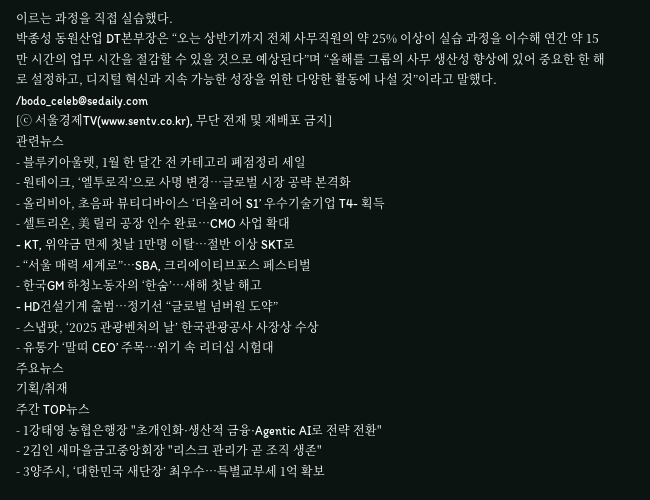이르는 과정을 직접 실습했다.
박종성 동원산업 DT본부장은 “오는 상반기까지 전체 사무직원의 약 25% 이상이 실습 과정을 이수해 연간 약 15만 시간의 업무 시간을 절감할 수 있을 것으로 예상된다”며 “올해를 그룹의 사무 생산성 향상에 있어 중요한 한 해로 설정하고, 디지털 혁신과 지속 가능한 성장을 위한 다양한 활동에 나설 것”이라고 말했다. /bodo_celeb@sedaily.com
[ⓒ 서울경제TV(www.sentv.co.kr), 무단 전재 및 재배포 금지]
관련뉴스
- 블루키아울렛, 1월 한 달간 전 카테고리 폐점정리 세일
- 원테이크, ‘엘투로직’으로 사명 변경…글로벌 시장 공략 본격화
- 올리비아, 초음파 뷰티디바이스 ‘더올리어 S1’ 우수기술기업 T4- 획득
- 셀트리온, 美 릴리 공장 인수 완료…CMO 사업 확대
- KT, 위약금 면제 첫날 1만명 이탈…절반 이상 SKT로
- “서울 매력 세계로”…SBA, 크리에이티브포스 페스티벌
- 한국GM 하청노동자의 ‘한숨’…새해 첫날 해고
- HD건설기계 출범…정기선 “글로벌 넘버원 도약”
- 스냅팟, ‘2025 관광벤처의 날’ 한국관광공사 사장상 수상
- 유통가 ‘말띠 CEO’ 주목…위기 속 리더십 시험대
주요뉴스
기획/취재
주간 TOP뉴스
- 1강태영 농협은행장 "초개인화·생산적 금융·Agentic AI로 전략 전환"
- 2김인 새마을금고중앙회장 "리스크 관리가 곧 조직 생존"
- 3양주시, ‘대한민국 새단장’ 최우수…특별교부세 1억 확보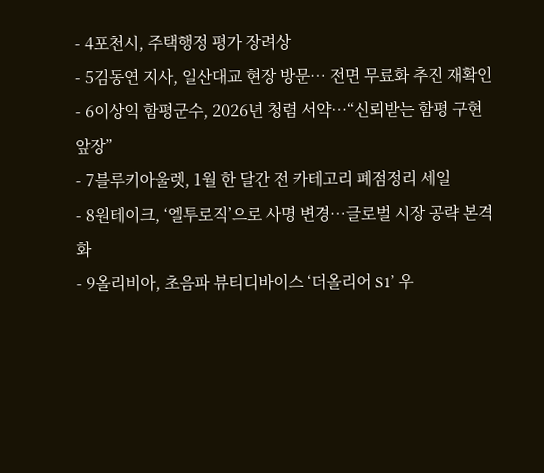- 4포천시, 주택행정 평가 장려상
- 5김동연 지사, 일산대교 현장 방문… 전면 무료화 추진 재확인
- 6이상익 함평군수, 2026년 청렴 서약…“신뢰받는 함평 구현 앞장”
- 7블루키아울렛, 1월 한 달간 전 카테고리 폐점정리 세일
- 8원테이크, ‘엘투로직’으로 사명 변경…글로벌 시장 공략 본격화
- 9올리비아, 초음파 뷰티디바이스 ‘더올리어 S1’ 우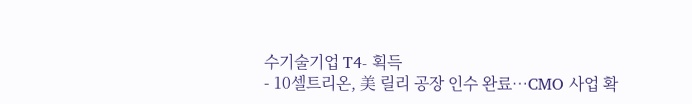수기술기업 T4- 획득
- 10셀트리온, 美 릴리 공장 인수 완료…CMO 사업 확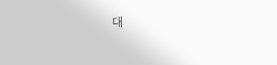대